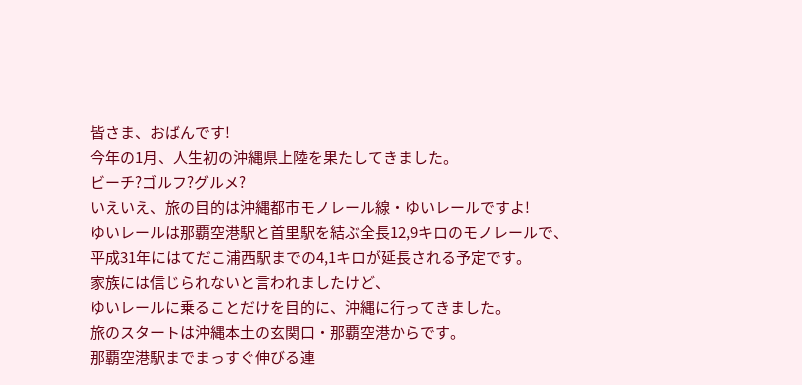皆さま、おばんです!
今年の1月、人生初の沖縄県上陸を果たしてきました。
ビーチ?ゴルフ?グルメ?
いえいえ、旅の目的は沖縄都市モノレール線・ゆいレールですよ!
ゆいレールは那覇空港駅と首里駅を結ぶ全長12,9キロのモノレールで、
平成31年にはてだこ浦西駅までの4,1キロが延長される予定です。
家族には信じられないと言われましたけど、
ゆいレールに乗ることだけを目的に、沖縄に行ってきました。
旅のスタートは沖縄本土の玄関口・那覇空港からです。
那覇空港駅までまっすぐ伸びる連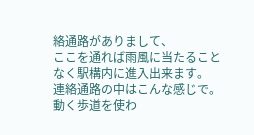絡通路がありまして、
ここを通れば雨風に当たることなく駅構内に進入出来ます。
連絡通路の中はこんな感じで。
動く歩道を使わ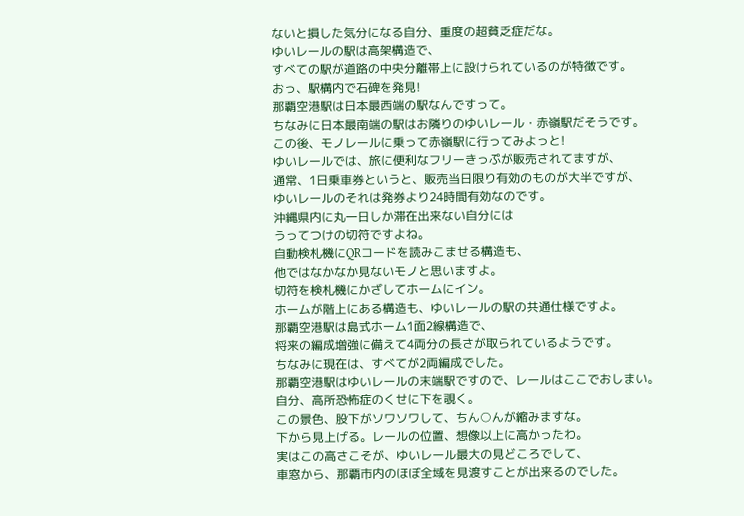ないと損した気分になる自分、重度の超貧乏症だな。
ゆいレールの駅は高架構造で、
すべての駅が道路の中央分離帯上に設けられているのが特徴です。
おっ、駅構内で石碑を発見!
那覇空港駅は日本最西端の駅なんですって。
ちなみに日本最南端の駅はお隣りのゆいレール・赤嶺駅だそうです。
この後、モノレールに乗って赤嶺駅に行ってみよっと!
ゆいレールでは、旅に便利なフリーきっぷが販売されてますが、
通常、1日乗車券というと、販売当日限り有効のものが大半ですが、
ゆいレールのそれは発券より24時間有効なのです。
沖縄県内に丸一日しか滞在出来ない自分には
うってつけの切符ですよね。
自動検札機にQRコードを読みこませる構造も、
他ではなかなか見ないモノと思いますよ。
切符を検札機にかざしてホームにイン。
ホームが階上にある構造も、ゆいレールの駅の共通仕様ですよ。
那覇空港駅は島式ホーム1面2線構造で、
将来の編成増強に備えて4両分の長さが取られているようです。
ちなみに現在は、すべてが2両編成でした。
那覇空港駅はゆいレールの末端駅ですので、レールはここでおしまい。
自分、高所恐怖症のくせに下を覗く。
この景色、股下がソワソワして、ちん○んが縮みますな。
下から見上げる。レールの位置、想像以上に高かったわ。
実はこの高さこそが、ゆいレール最大の見どころでして、
車窓から、那覇市内のほぼ全域を見渡すことが出来るのでした。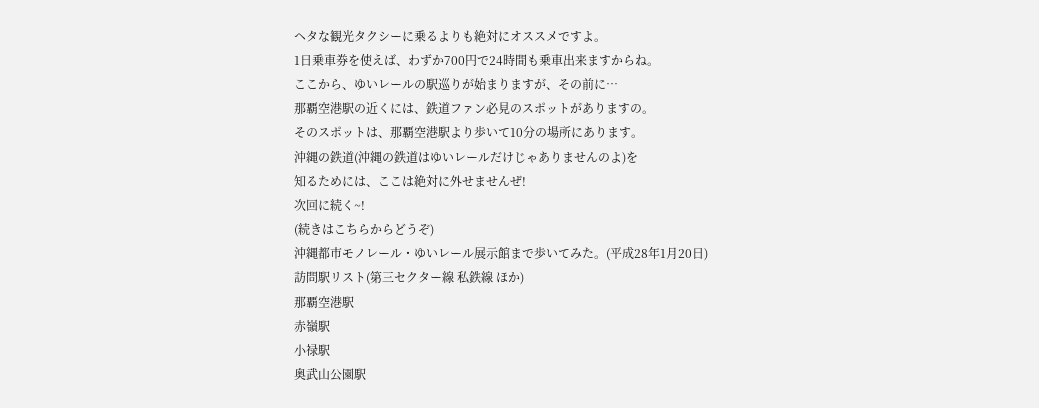ヘタな観光タクシーに乗るよりも絶対にオススメですよ。
1日乗車券を使えば、わずか700円で24時間も乗車出来ますからね。
ここから、ゆいレールの駅巡りが始まりますが、その前に…
那覇空港駅の近くには、鉄道ファン必見のスポットがありますの。
そのスポットは、那覇空港駅より歩いて10分の場所にあります。
沖縄の鉄道(沖縄の鉄道はゆいレールだけじゃありませんのよ)を
知るためには、ここは絶対に外せませんぜ!
次回に続く~!
(続きはこちらからどうぞ)
沖縄都市モノレール・ゆいレール展示館まで歩いてみた。(平成28年1月20日)
訪問駅リスト(第三セクター線 私鉄線 ほか)
那覇空港駅
赤嶺駅
小禄駅
奥武山公園駅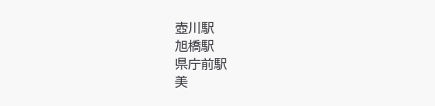壺川駅
旭橋駅
県庁前駅
美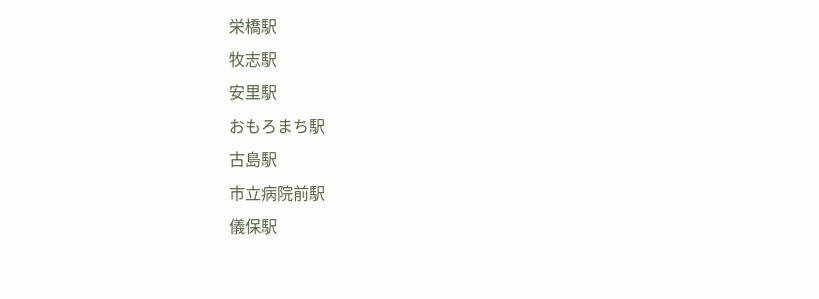栄橋駅
牧志駅
安里駅
おもろまち駅
古島駅
市立病院前駅
儀保駅